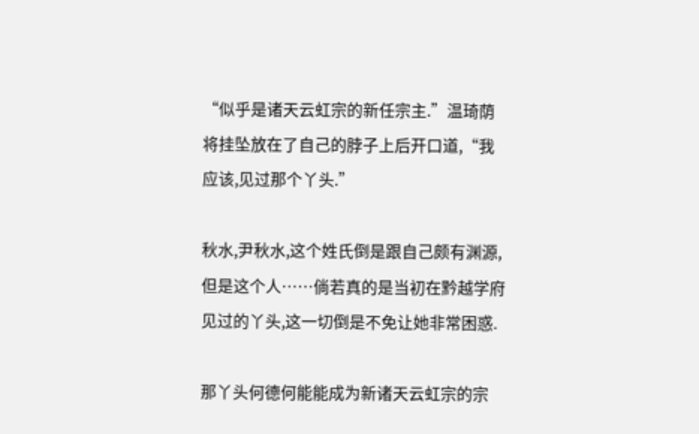“似乎是诸天云虹宗的新任宗主.”温琦荫将挂坠放在了自己的脖子上后开口道,“我应该,见过那个丫头.”

秋水,尹秋水,这个姓氏倒是跟自己颇有渊源,但是这个人……倘若真的是当初在黔越学府见过的丫头,这一切倒是不免让她非常困惑.

那丫头何德何能能成为新诸天云虹宗的宗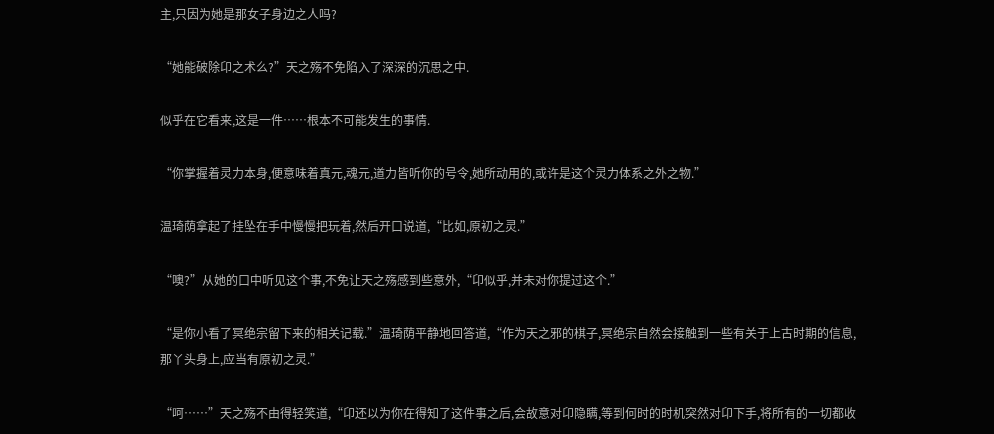主,只因为她是那女子身边之人吗?

“她能破除卬之术么?”天之殇不免陷入了深深的沉思之中.

似乎在它看来,这是一件……根本不可能发生的事情.

“你掌握着灵力本身,便意味着真元,魂元,道力皆听你的号令,她所动用的,或许是这个灵力体系之外之物.”

温琦荫拿起了挂坠在手中慢慢把玩着,然后开口说道,“比如,原初之灵.”

“噢?”从她的口中听见这个事,不免让天之殇感到些意外,“卬似乎,并未对你提过这个.”

“是你小看了冥绝宗留下来的相关记载.”温琦荫平静地回答道,“作为天之邪的棋子,冥绝宗自然会接触到一些有关于上古时期的信息,那丫头身上,应当有原初之灵.”

“呵……”天之殇不由得轻笑道,“卬还以为你在得知了这件事之后,会故意对卬隐瞒,等到何时的时机突然对卬下手,将所有的一切都收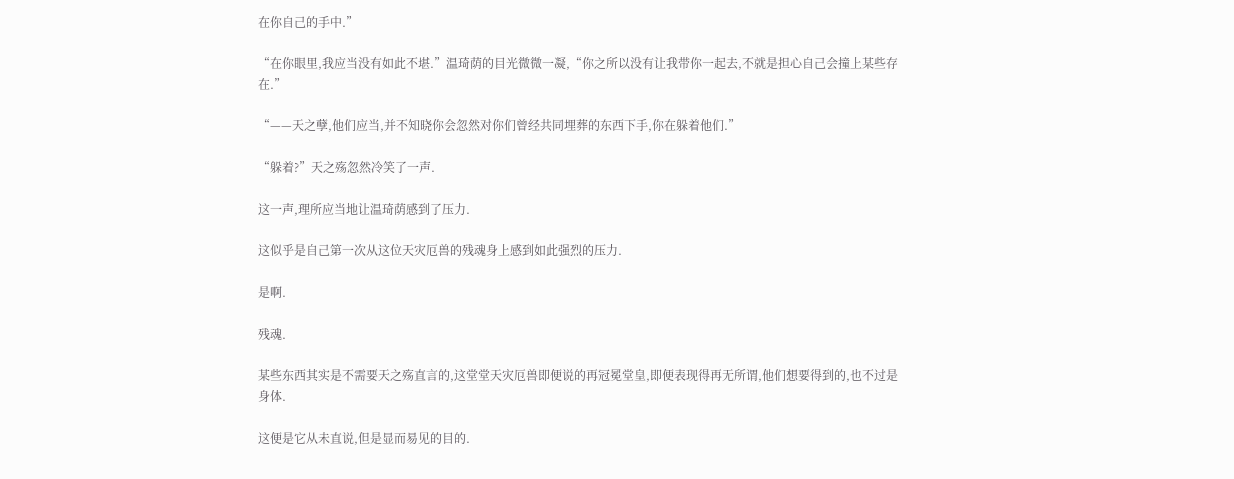在你自己的手中.”

“在你眼里,我应当没有如此不堪.”温琦荫的目光微微一凝,“你之所以没有让我带你一起去,不就是担心自己会撞上某些存在.”

“——天之孽,他们应当,并不知晓你会忽然对你们曾经共同埋葬的东西下手,你在躲着他们.”

“躲着?”天之殇忽然冷笑了一声.

这一声,理所应当地让温琦荫感到了压力.

这似乎是自己第一次从这位天灾厄兽的残魂身上感到如此强烈的压力.

是啊.

残魂.

某些东西其实是不需要天之殇直言的,这堂堂天灾厄兽即便说的再冠冕堂皇,即便表现得再无所谓,他们想要得到的,也不过是身体.

这便是它从未直说,但是显而易见的目的.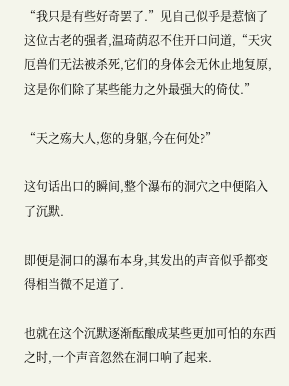“我只是有些好奇罢了.”见自己似乎是惹恼了这位古老的强者,温琦荫忍不住开口问道,“天灾厄兽们无法被杀死,它们的身体会无休止地复原,这是你们除了某些能力之外最强大的倚仗.”

“天之殇大人,您的身躯,今在何处?”

这句话出口的瞬间,整个瀑布的洞穴之中便陷入了沉默.

即便是洞口的瀑布本身,其发出的声音似乎都变得相当微不足道了.

也就在这个沉默逐渐酝酿成某些更加可怕的东西之时,一个声音忽然在洞口响了起来.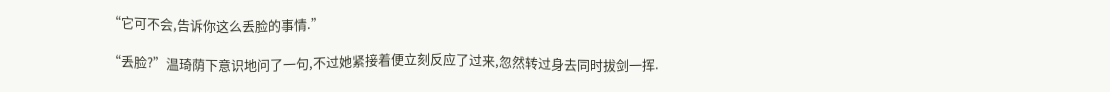“它可不会,告诉你这么丢脸的事情.”

“丢脸?”温琦荫下意识地问了一句,不过她紧接着便立刻反应了过来,忽然转过身去同时拔剑一挥.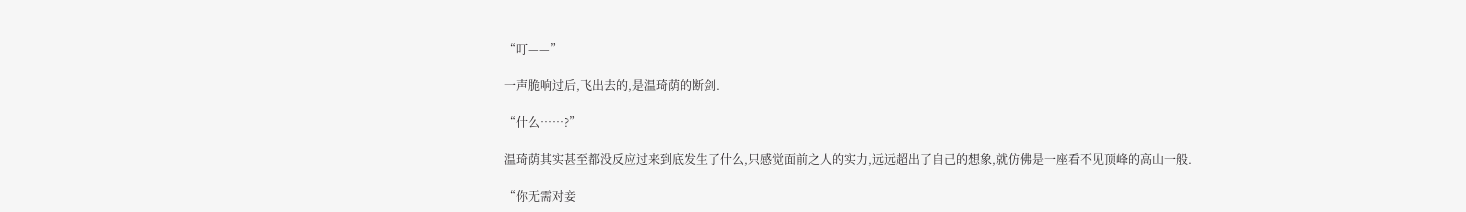“叮——”

一声脆响过后,飞出去的,是温琦荫的断剑.

“什么……?”

温琦荫其实甚至都没反应过来到底发生了什么,只感觉面前之人的实力,远远超出了自己的想象,就仿佛是一座看不见顶峰的高山一般.

“你无需对妾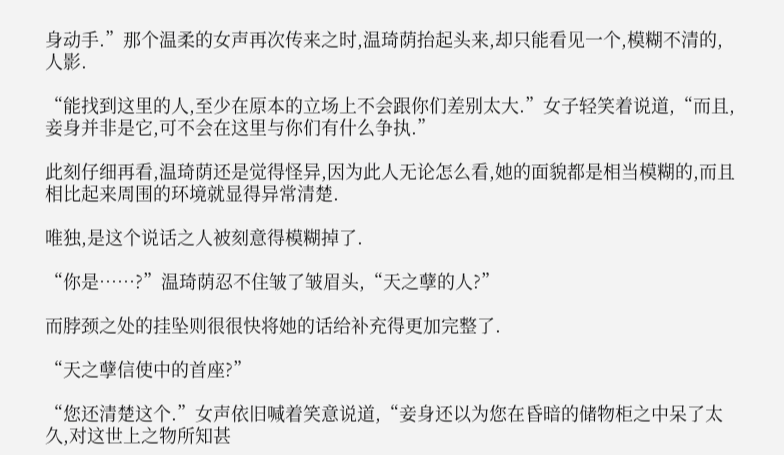身动手.”那个温柔的女声再次传来之时,温琦荫抬起头来,却只能看见一个,模糊不清的,人影.

“能找到这里的人,至少在原本的立场上不会跟你们差别太大.”女子轻笑着说道,“而且,妾身并非是它,可不会在这里与你们有什么争执.”

此刻仔细再看,温琦荫还是觉得怪异,因为此人无论怎么看,她的面貌都是相当模糊的,而且相比起来周围的环境就显得异常清楚.

唯独,是这个说话之人被刻意得模糊掉了.

“你是……?”温琦荫忍不住皱了皱眉头,“天之孽的人?”

而脖颈之处的挂坠则很很快将她的话给补充得更加完整了.

“天之孽信使中的首座?”

“您还清楚这个.”女声依旧喊着笑意说道,“妾身还以为您在昏暗的储物柜之中呆了太久,对这世上之物所知甚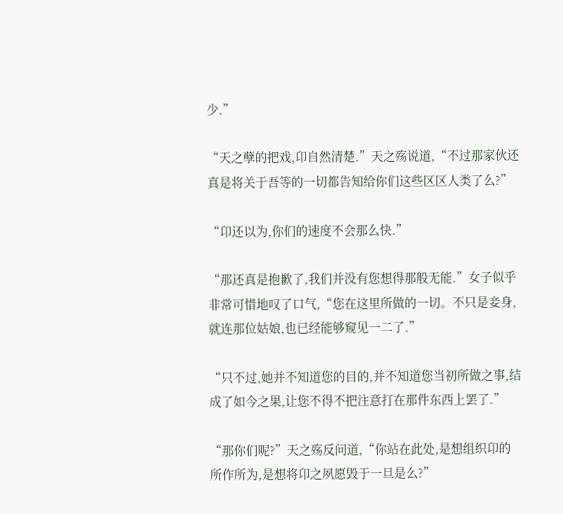少.”

“天之孽的把戏,卬自然清楚.”天之殇说道,“不过那家伙还真是将关于吾等的一切都告知给你们这些区区人类了么?”

“卬还以为,你们的速度不会那么快.”

“那还真是抱歉了,我们并没有您想得那般无能.”女子似乎非常可惜地叹了口气,“您在这里所做的一切。不只是妾身,就连那位姑娘,也已经能够窥见一二了.”

“只不过,她并不知道您的目的,并不知道您当初所做之事,结成了如今之果,让您不得不把注意打在那件东西上罢了.”

“那你们呢?”天之殇反问道,“你站在此处,是想组织卬的所作所为,是想将卬之夙愿毁于一旦是么?”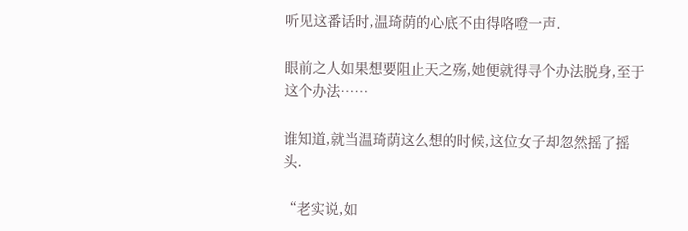听见这番话时,温琦荫的心底不由得咯噔一声.

眼前之人如果想要阻止天之殇,她便就得寻个办法脱身,至于这个办法……

谁知道,就当温琦荫这么想的时候,这位女子却忽然摇了摇头.

“老实说,如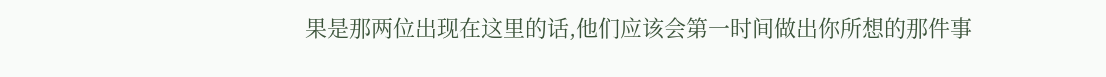果是那两位出现在这里的话,他们应该会第一时间做出你所想的那件事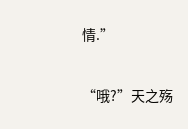情.”

“哦?”天之殇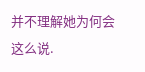并不理解她为何会这么说.